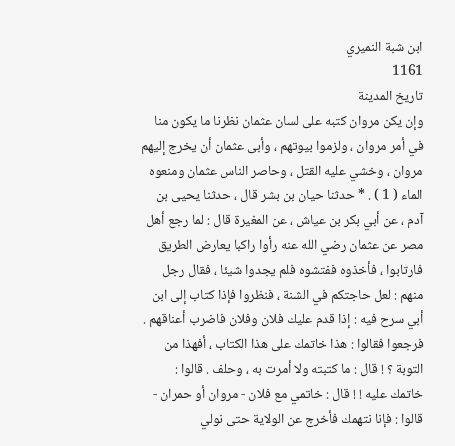ابن شبة النميري
1161
تاريخ المدينة
وإن يكن مروان كتبه على لسان عثمان نظرنا ما يكون منا في أمر مروان ، ولزموا بيوتهم ، وأبى عثمان أن يخرج إليهم مروان ، وخشي عليه القتل ، وحاصر الناس عثمان ومنعوه الماء ( 1 ) . * حدثنا حيان بن بشر قال ، حدثنا يحيى بن آدم ، عن أبي بكر بن عياش ، عن المغيرة قال : لما رجع أهل مصر عن عثمان رضي الله عنه رأوا راكبا يعارض الطريق فارتابوا ، فأخذوه ففتشوه فلم يجدوا شيئا ، فقال رجل منهم : لعل حاجتكم في الشنة ، فنظروا فإذا كتاب إلى ابن أبي سرح فيه : إذا قدم عليك فلان وفلان فاضرب أعناقهم . فرجعوا فقالوا : هذا خاتمك على هذا الكتاب ، أفهذا من التوبة ؟ ! قال : ما كتبته ولا أمرت به ، وحلف . قالوا : خاتمك عليه ! ! قال : خاتمي مع فلان - مروان أو حمران - قالوا : فإنا نتهمك فأخرج عن الولاية حتى نولي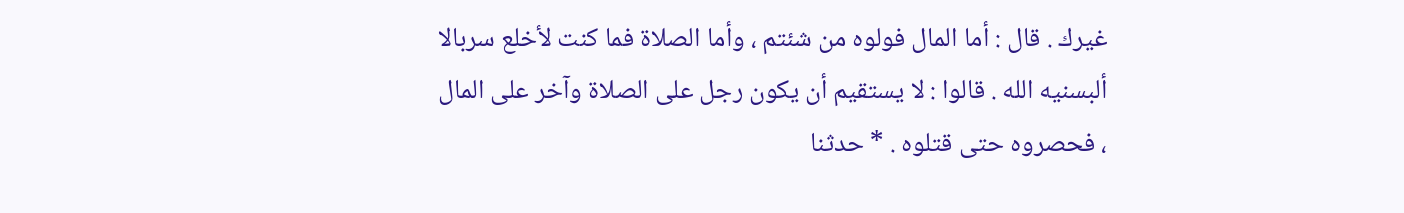غيرك . قال : أما المال فولوه من شئتم ، وأما الصلاة فما كنت لأخلع سربالا ألبسنيه الله . قالوا : لا يستقيم أن يكون رجل على الصلاة وآخر على المال ، فحصروه حتى قتلوه . * حدثنا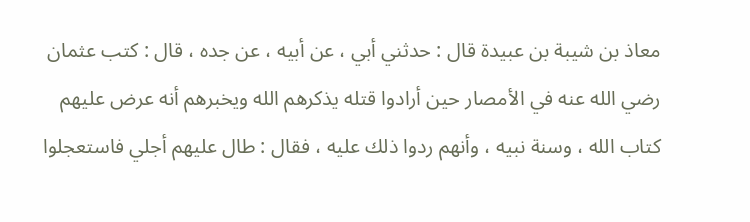معاذ بن شيبة بن عبيدة قال : حدثني أبي ، عن أبيه ، عن جده ، قال : كتب عثمان رضي الله عنه في الأمصار حين أرادوا قتله يذكرهم الله ويخبرهم أنه عرض عليهم كتاب الله ، وسنة نبيه ، وأنهم ردوا ذلك عليه ، فقال : طال عليهم أجلي فاستعجلوا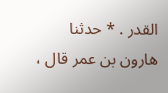القدر . * حدثنا هارون بن عمر قال ،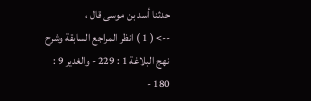حدثنا أسد بن موسى قال ،
--> ( 1 ) انظر المراجع السابقة وشرح نهج البلاغة 1 : 229 - والغدير 9 : 180 -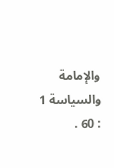والإمامة والسياسة 1 : 60 .